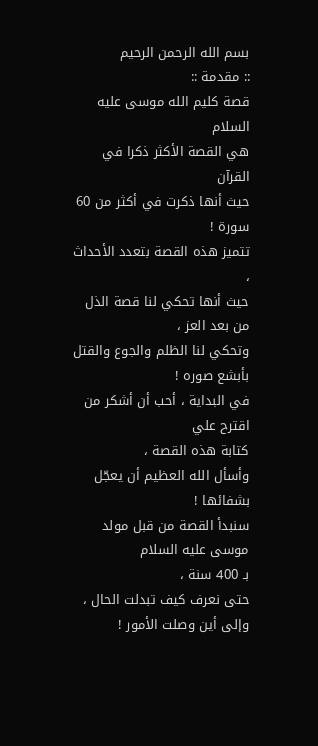بسم الله الرحمن الرحيم
:: مقدمة ::
قصة كليم الله موسى عليه السلام
هي القصة الأكثر ذكرا في القرآن
حيث أنها ذكرت في أكثر من 60 سورة !
تتميز هذه القصة بتعدد الأحداث ،
حيث أنها تحكي لنا قصة الذل من بعد العز ،
وتحكي لنا الظلم والجوع والقتل بأبشع صوره !
في البداية ، أحب أن أشكر من اقترح علي
كتابة هذه القصة ،
وأسأل الله العظيم أن يعجّل بشفائها !
سنبدأ القصة من قبل مولد موسى عليه السلام
بـ 400 سنة ،
حتى نعرف كيف تبدلت الحال ،
وإلى أين وصلت الأمور !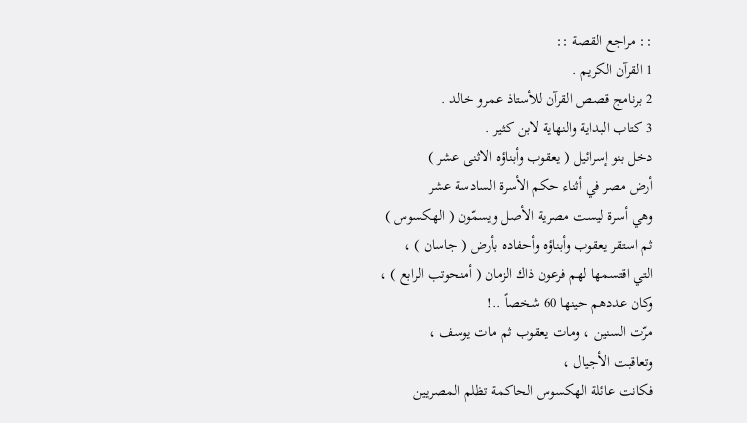:: مراجع القصة ::
1 القرآن الكريم .
2 برنامج قصص القرآن للأستاذ عمرو خالد .
3 كتاب البداية والنهاية لابن كثير .
دخل بنو إسرائيل ( يعقوب وأبناؤه الاثنى عشر )
أرض مصر في أثناء حكم الأسرة السادسة عشر
وهي أسرة ليست مصرية الأصل ويسمّون ( الهكسوس )
ثم استقر يعقوب وأبناؤه وأحفاده بأرض ( جاسان ) ،
التي اقتسمها لهم فرعون ذاك الزمان ( أمنحوتب الرابع ) ،
وكان عددهم حينها 60 شخصاً ..!
مرّت السنين ، ومات يعقوب ثم مات يوسف ،
وتعاقبت الأجيال ،
فكانت عائلة الهكسوس الحاكمة تظلم المصريين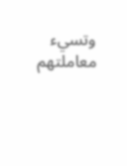وتسيء معاملتهم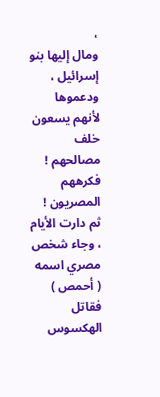،
ومال إليها بنو إسرائيل ، ودعموها لأنهم يسعون خلف مصالحهم !
فكرههم المصريون !
ثم دارت الأيام ، وجاء شخص مصري اسمه ( أحمص )
فقاتل الهكسوس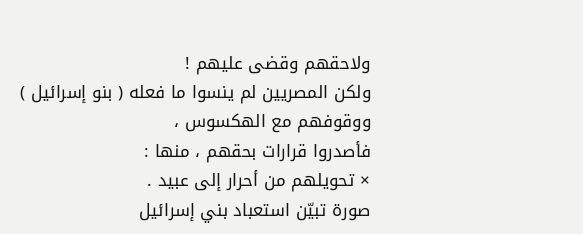ولاحقهم وقضى عليهم !
ولكن المصريين لم ينسوا ما فعله ( بنو إسرائيل )
ووقوفهم مع الهكسوس ،
فأصدروا قرارات بحقهم ، منها :
× تحويلهم من أحرار إلى عبيد .
صورة تبيّن استعباد بني إسرائيل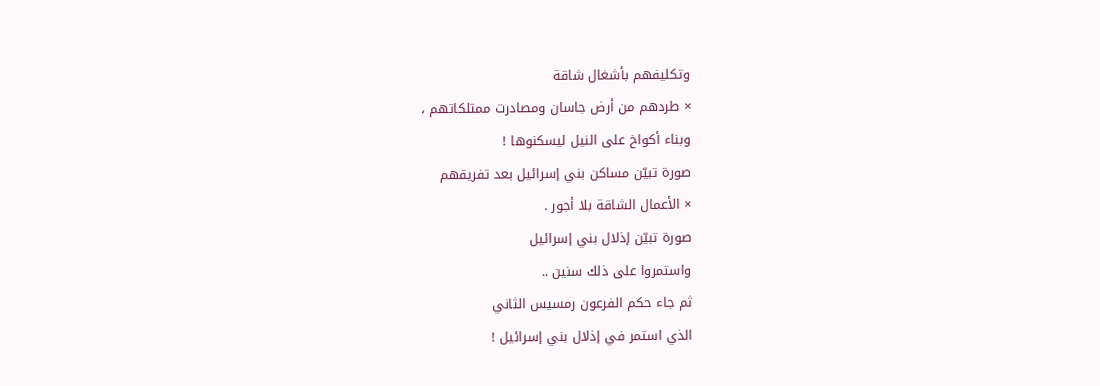وتكليفهم بأشغال شاقة
× طردهم من أرض جاسان ومصادرت ممتلكاتهم ،
وبناء أكواخ على النيل ليسكنوها !
صورة تبيّن مساكن بني إسرائيل بعد تفريقهم
× الأعمال الشاقة بلا أجور .
صورة تبيّن إذلال بني إسرائيل
واستمروا على ذلك سنين ..
ثم جاء حكم الفرعون رمسيس الثاني
الذي استمر في إذلال بني إسرائيل !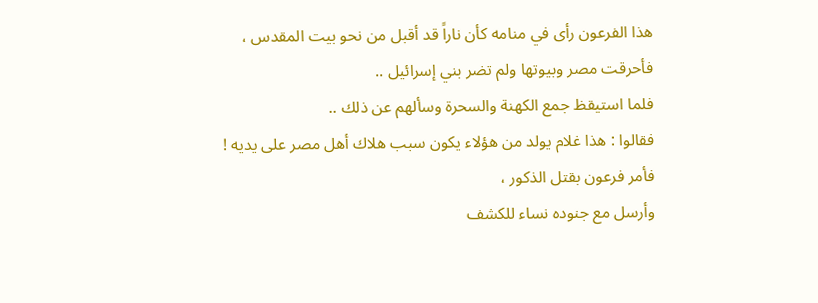هذا الفرعون رأى في منامه كأن ناراً قد أقبل من نحو بيت المقدس ،
فأحرقت مصر وبيوتها ولم تضر بني إسرائيل ..
فلما استيقظ جمع الكهنة والسحرة وسألهم عن ذلك ..
فقالوا : هذا غلام يولد من هؤلاء يكون سبب هلاك أهل مصر على يديه !
فأمر فرعون بقتل الذكور ،
وأرسل مع جنوده نساء للكشف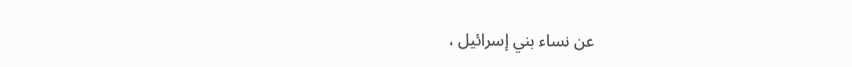عن نساء بني إسرائيل ،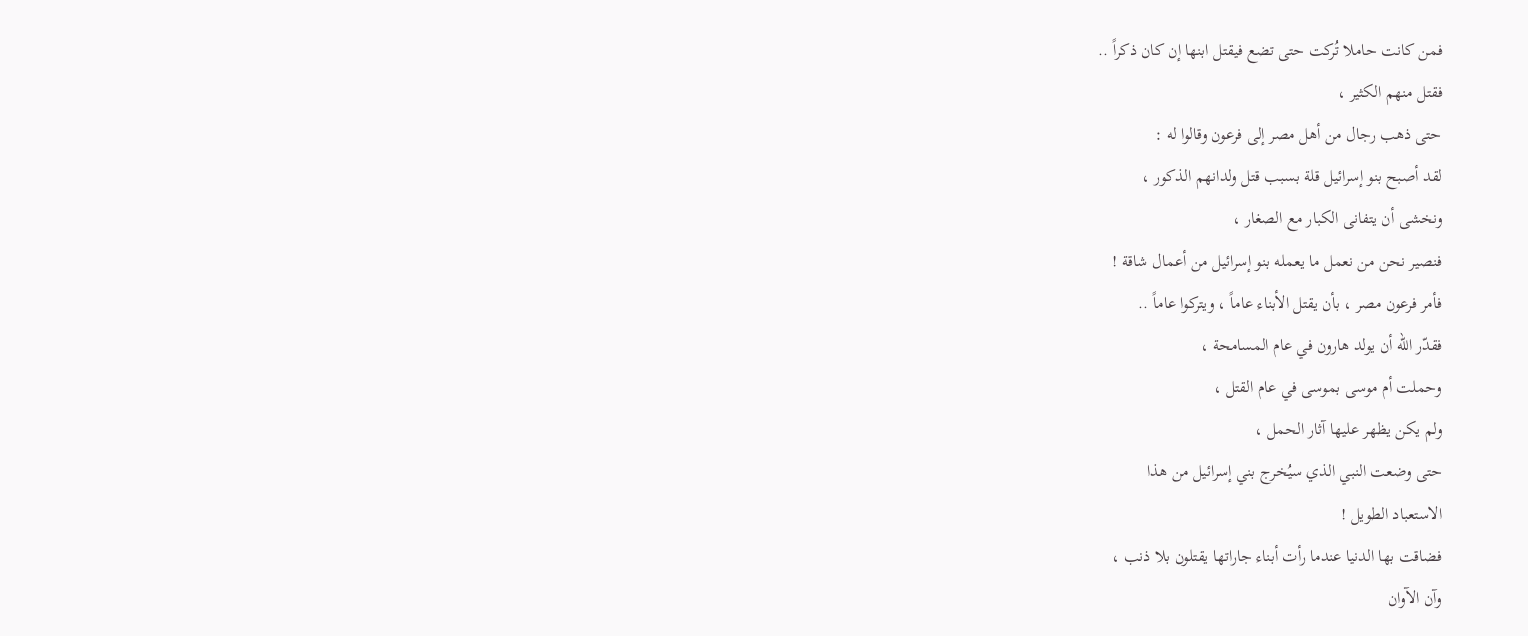فمن كانت حاملا تُركت حتى تضع فيقتل ابنها إن كان ذكراً ..
فقتل منهم الكثير ،
حتى ذهب رجال من أهل مصر إلى فرعون وقالوا له :
لقد أصبح بنو إسرائيل قلة بسبب قتل ولدانهم الذكور ،
ونخشى أن يتفانى الكبار مع الصغار ،
فنصير نحن من نعمل ما يعمله بنو إسرائيل من أعمال شاقة !
فأمر فرعون مصر ، بأن يقتل الأبناء عاماً ، ويتركوا عاماً ..
فقدّر الله أن يولد هارون في عام المسامحة ،
وحملت أم موسى بموسى في عام القتل ،
ولم يكن يظهر عليها آثار الحمل ،
حتى وضعت النبي الذي سيُخرج بني إسرائيل من هذا
الاستعباد الطويل !
فضاقت بها الدنيا عندما رأت أبناء جاراتها يقتلون بلا ذنب ،
وآن الآوان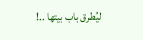ليُطرق باب بيتها ..!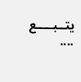يتــبـــــع ....